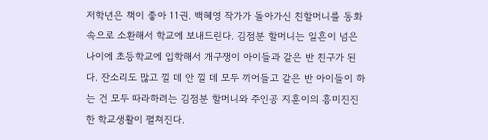저학년은 책이 좋아 11권. 백혜영 작가가 돌아가신 친할머니를 동화 속으로 소환해서 학교에 보내드린다. 김점분 할머니는 일흔이 넘은 나이에 초등학교에 입학해서 개구쟁이 아이들과 같은 반 친구가 된다. 잔소리도 많고 낄 데 안 낄 데 모두 끼어들고 같은 반 아이들이 하는 건 모두 따라하려는 김점분 할머니와 주인공 지훈이의 흥미진진한 학교생활이 펼쳐진다.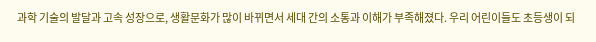과학 기술의 발달과 고속 성장으로, 생활문화가 많이 바뀌면서 세대 간의 소통과 이해가 부족해졌다. 우리 어린이들도 초등생이 되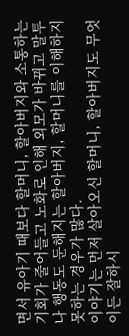면서 유아기 때보다 할머니, 할아버지와 소통하는 기회가 줄어들고 노화로 인해 외모가 바뀌고 말투나 행동도 둔해지는 할아버지, 할머니를 이해하지 못하는 경우가 많다.
이야기는 먼저 살아오신 할머니, 할아버지도 무엇이든 잘하시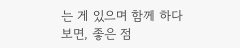는 게 있으며 함께 하다보면, 좋은 점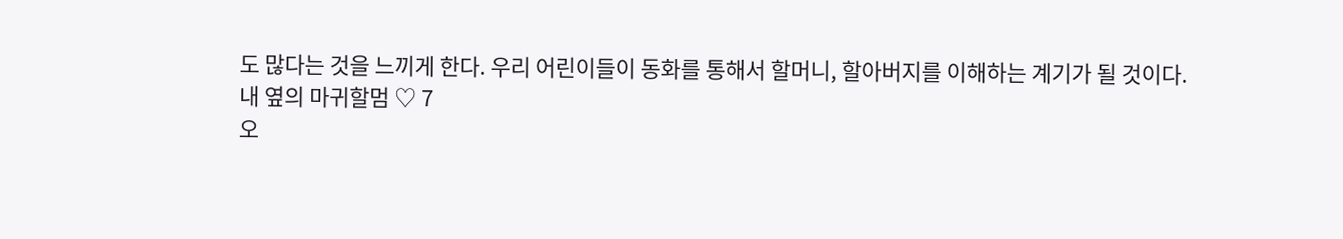도 많다는 것을 느끼게 한다. 우리 어린이들이 동화를 통해서 할머니, 할아버지를 이해하는 계기가 될 것이다.
내 옆의 마귀할멈 ♡ 7
오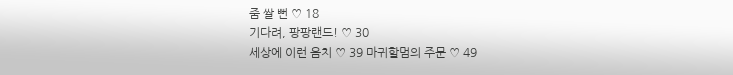줌 쌀 뻔 ♡ 18
기다려, 팡팡랜드! ♡ 30
세상에 이런 음치 ♡ 39 마귀할멈의 주문 ♡ 49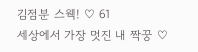김점분 스웩! ♡ 61
세상에서 가장 멋진 내 짝꿍 ♡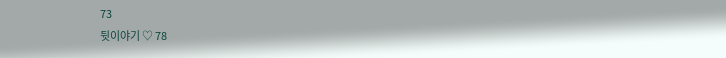73
뒷이야기 ♡ 78